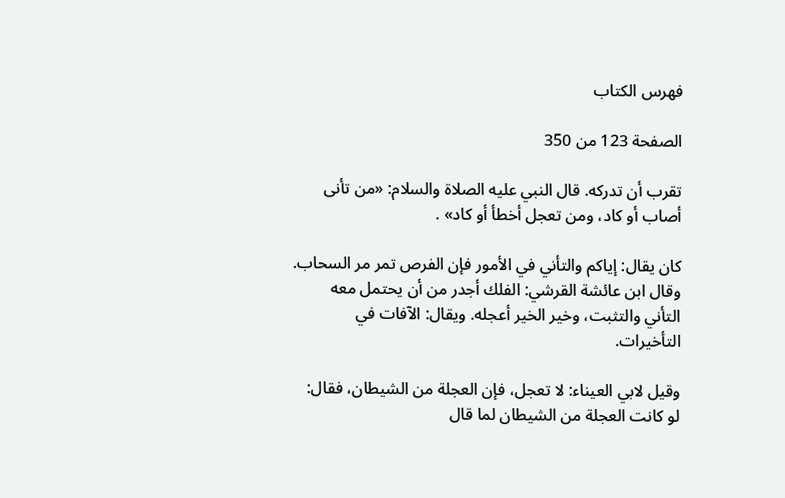فهرس الكتاب

الصفحة 123 من 350

تقرب أن تدركه. قال النبي عليه الصلاة والسلام: «من تأنى أصاب أو كاد، ومن تعجل أخطأ أو كاد» .

كان يقال: إياكم والتأني في الأمور فإن الفرص تمر مر السحاب. وقال ابن عائشة القرشي: الفلك أجدر من أن يحتمل معه التأني والتثبت، وخير الخير أعجله. ويقال: الآفات في التأخيرات.

وقيل لابي العيناء: لا تعجل، فإن العجلة من الشيطان، فقال: لو كانت العجلة من الشيطان لما قال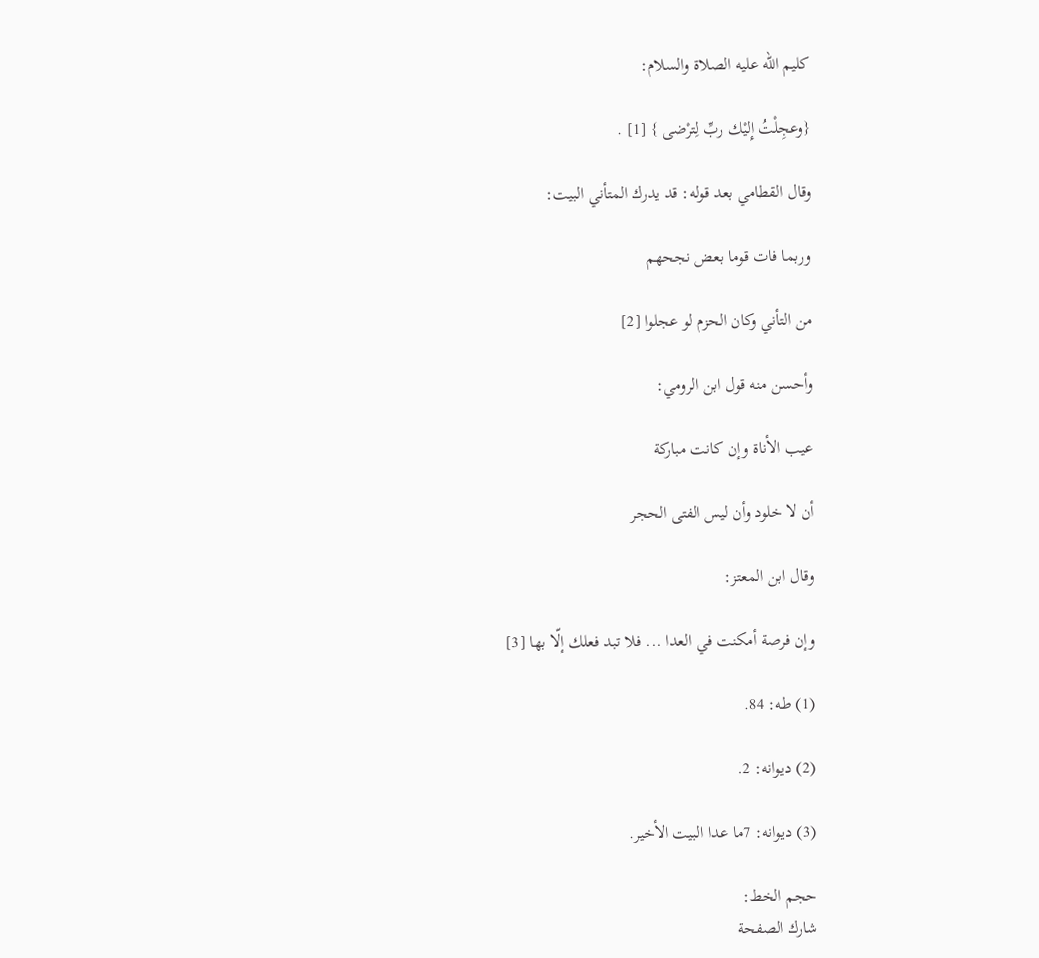كليم الله عليه الصلاة والسلام:

{وعجِلْتُ إِليْك ربِّ لِترْضى } [1] .

وقال القطامي بعد قوله: قد يدرك المتأني البيت:

وربما فات قوما بعض نجحهم

من التأني وكان الحزم لو عجلوا [2]

وأحسن منه قول ابن الرومي:

عيب الأناة وإن كانت مباركة

أن لا خلود وأن ليس الفتى الحجر

وقال ابن المعتز:

وإن فرصة أمكنت في العدا ... فلا تبد فعلك إلّا بها [3]

(1) طه: 84.

(2) ديوانه: 2.

(3) ديوانه: 7ما عدا البيت الأخير.

حجم الخط:
شارك الصفحة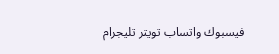فيسبوك واتساب تويتر تليجرام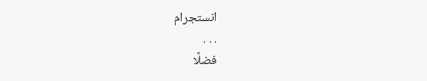انستجرام
. . .
فضلًا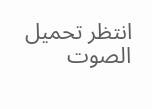انتظر تحميل الصوت